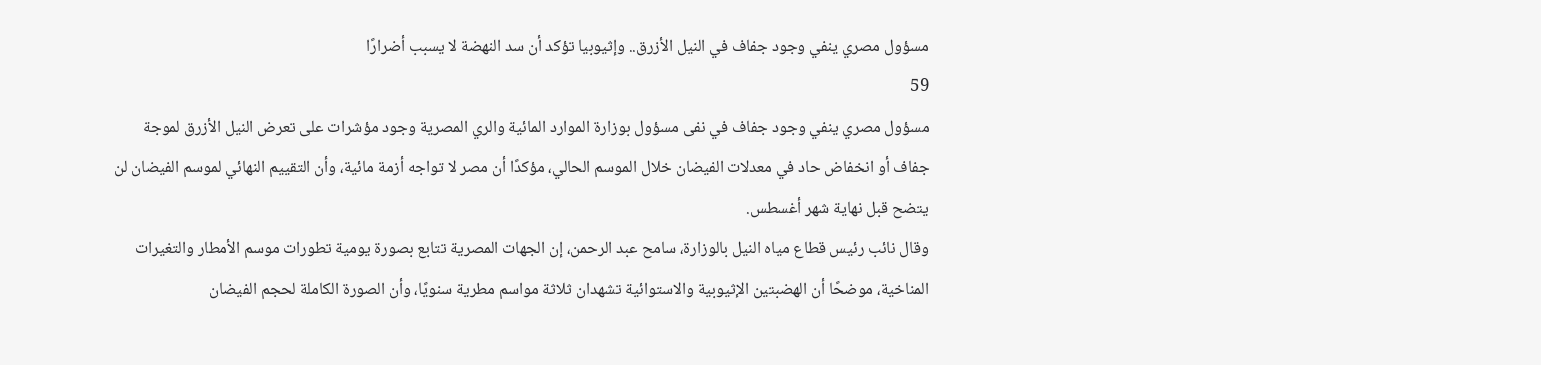مسؤول مصري ينفي وجود جفاف في النيل الأزرق.. وإثيوبيا تؤكد أن سد النهضة لا يسبب أضرارًا
59
مسؤول مصري ينفي وجود جفاف في نفى مسؤول بوزارة الموارد المائية والري المصرية وجود مؤشرات على تعرض النيل الأزرق لموجة جفاف أو انخفاض حاد في معدلات الفيضان خلال الموسم الحالي، مؤكدًا أن مصر لا تواجه أزمة مائية، وأن التقييم النهائي لموسم الفيضان لن يتضح قبل نهاية شهر أغسطس.
وقال نائب رئيس قطاع مياه النيل بالوزارة، سامح عبد الرحمن، إن الجهات المصرية تتابع بصورة يومية تطورات موسم الأمطار والتغيرات المناخية، موضحًا أن الهضبتين الإثيوبية والاستوائية تشهدان ثلاثة مواسم مطرية سنويًا، وأن الصورة الكاملة لحجم الفيضان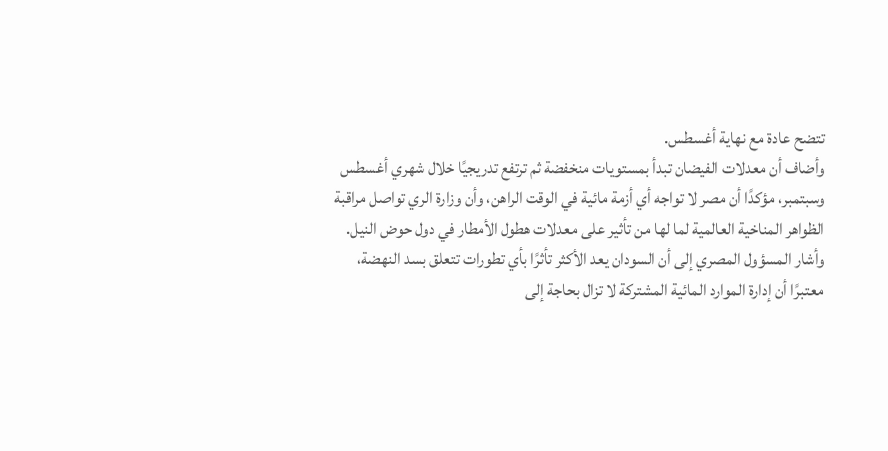تتضح عادة مع نهاية أغسطس.
وأضاف أن معدلات الفيضان تبدأ بمستويات منخفضة ثم ترتفع تدريجيًا خلال شهري أغسطس وسبتمبر، مؤكدًا أن مصر لا تواجه أي أزمة مائية في الوقت الراهن، وأن وزارة الري تواصل مراقبة الظواهر المناخية العالمية لما لها من تأثير على معدلات هطول الأمطار في دول حوض النيل.
وأشار المسؤول المصري إلى أن السودان يعد الأكثر تأثرًا بأي تطورات تتعلق بسد النهضة، معتبرًا أن إدارة الموارد المائية المشتركة لا تزال بحاجة إلى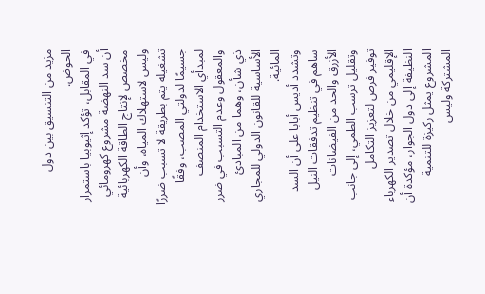مزيد من التنسيق بين دول الحوض.
في المقابل، تؤكد إثيوبيا باستمرار أن سد النهضة مشروع كهرومائي مخصص لإنتاج الطاقة الكهربائية وليس لاستهلاك المياه، وأن تشغيله يتم بطريقة لا تسبب ضررًا جسيمًا لدولتي المصب، وفقًا لمبدأي الاستخدام المنصف والمعقول وعدم التسبب في ضرر ذي شأن، وهما من المبادئ الأساسية للقانون الدولي للمجاري المائية.
وتشدد أديس أبابا على أن السد ساهم في تنظيم تدفقات النيل الأزرق والحد من الفيضانات وتقليل ترسب الطمي، إلى جانب توفير فرص لتعزيز التكامل الإقليمي من خلال تصدير الكهرباء النظيفة إلى دول الجوار، مؤكدة أن المشروع يمثل ركيزة للتنمية المشتركة وليس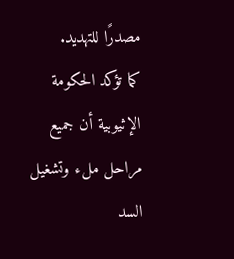مصدرًا للتهديد.
كما تؤكد الحكومة الإثيوبية أن جميع مراحل ملء وتشغيل السد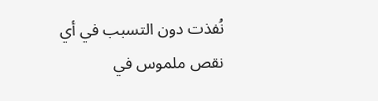نُفذت دون التسبب في أي نقص ملموس في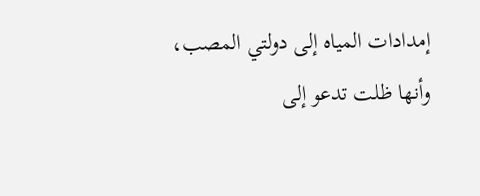إمدادات المياه إلى دولتي المصب، وأنها ظلت تدعو إلى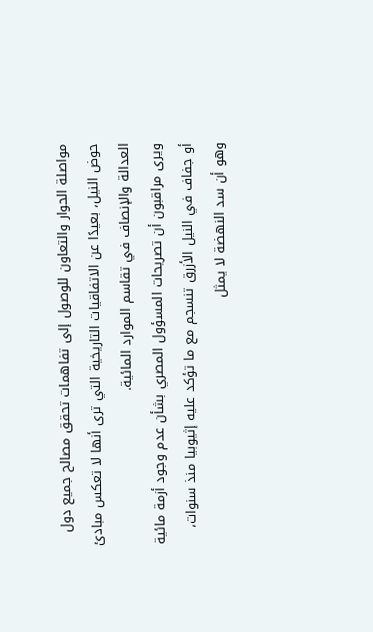مواصلة الحوار والتعاون للوصول إلى تفاهمات تحقق مصالح جميع دول حوض النيل، بعيدًا عن الاتفاقيات التاريخية التي ترى أنها لا تعكس مبادئ العدالة والإنصاف في تقاسم الموارد المائية.
ويرى مراقبون أن تصريحات المسؤول المصري بشأن عدم وجود أزمة مائية أو جفاف في النيل الأزرق تنسجم مع ما تؤكد عليه إثيوبيا منذ سنوات، وهو أن سد النهضة لا يمثل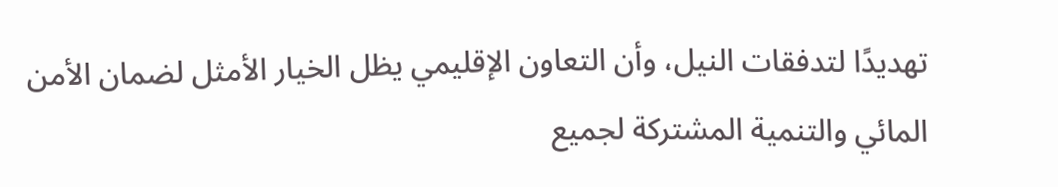تهديدًا لتدفقات النيل، وأن التعاون الإقليمي يظل الخيار الأمثل لضمان الأمن المائي والتنمية المشتركة لجميع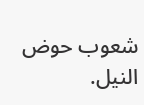شعوب حوض النيل.